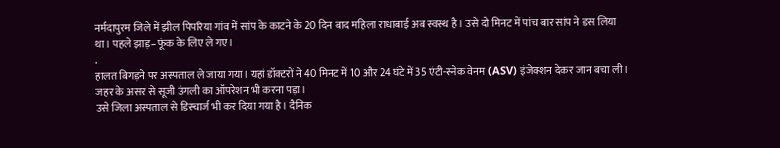नर्मदापुरम जिले में झील पिपरिया गांव में सांप के काटने के 20 दिन बाद महिला राधाबाई अब स्वस्थ है। उसे दो मिनट में पांच बार सांप ने डस लिया था। पहले झाड़–फूंक के लिए ले गए।
.
हालत बिगड़ने पर अस्पताल ले जाया गया। यहां डॉक्टरों ने 40 मिनट में 10 और 24 घंटे में 35 एंटी-स्नेक वेनम (ASV) इंजेक्शन देकर जान बचा ली। जहर के असर से सूजी उंगली का ऑपरेशन भी करना पड़ा।
उसे जिला अस्पताल से डिस्चार्ज भी कर दिया गया है। दैनिक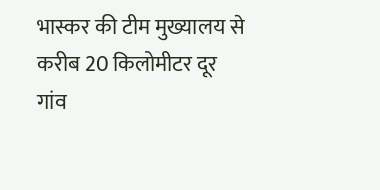भास्कर की टीम मुख्यालय से करीब 20 किलोमीटर दूर गांव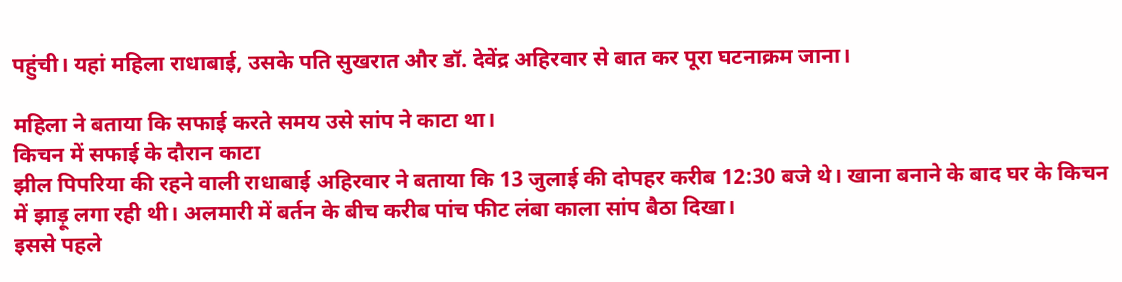पहुंची। यहां महिला राधाबाई, उसके पति सुखरात और डॉ. देवेंद्र अहिरवार से बात कर पूरा घटनाक्रम जाना।

महिला ने बताया कि सफाई करते समय उसे सांप ने काटा था।
किचन में सफाई के दौरान काटा
झील पिपरिया की रहने वाली राधाबाई अहिरवार ने बताया कि 13 जुलाई की दोपहर करीब 12:30 बजे थे। खाना बनाने के बाद घर के किचन में झाड़ू लगा रही थी। अलमारी में बर्तन के बीच करीब पांच फीट लंबा काला सांप बैठा दिखा।
इससे पहले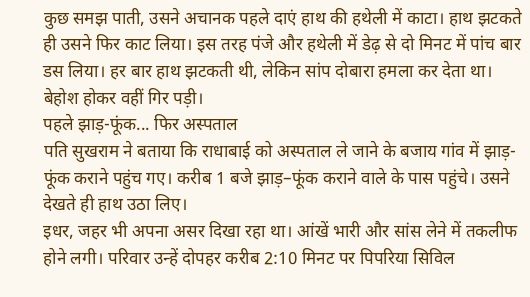कुछ समझ पाती, उसने अचानक पहले दाएं हाथ की हथेली में काटा। हाथ झटकते ही उसने फिर काट लिया। इस तरह पंजे और हथेली में डेढ़ से दो मिनट में पांच बार डस लिया। हर बार हाथ झटकती थी, लेकिन सांप दोबारा हमला कर देता था। बेहोश होकर वहीं गिर पड़ी।
पहले झाड़-फूंक... फिर अस्पताल
पति सुखराम ने बताया कि राधाबाई को अस्पताल ले जाने के बजाय गांव में झाड़-फूंक कराने पहुंच गए। करीब 1 बजे झाड़–फूंक कराने वाले के पास पहुंचे। उसने देखते ही हाथ उठा लिए।
इधर, जहर भी अपना असर दिखा रहा था। आंखें भारी और सांस लेने में तकलीफ होने लगी। परिवार उन्हें दोपहर करीब 2:10 मिनट पर पिपरिया सिविल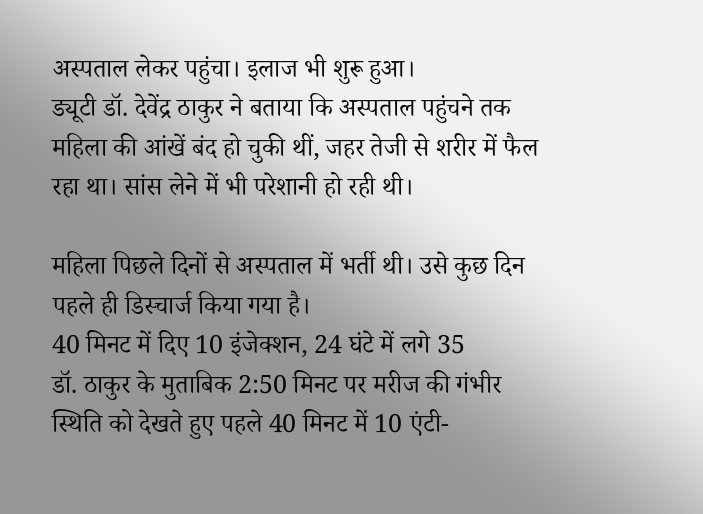अस्पताल लेकर पहुंचा। इलाज भी शुरू हुआ।
ड्यूटी डॉ. देवेंद्र ठाकुर ने बताया कि अस्पताल पहुंचने तक महिला की आंखें बंद हो चुकी थीं, जहर तेजी से शरीर में फैल रहा था। सांस लेने में भी परेशानी हो रही थी।

महिला पिछले दिनों से अस्पताल में भर्ती थी। उसे कुछ दिन पहले ही डिस्चार्ज किया गया है।
40 मिनट में दिए 10 इंजेक्शन, 24 घंटे में लगे 35
डॉ. ठाकुर के मुताबिक 2:50 मिनट पर मरीज की गंभीर स्थिति को देखते हुए पहले 40 मिनट में 10 एंटी-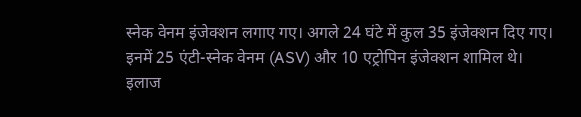स्नेक वेनम इंजेक्शन लगाए गए। अगले 24 घंटे में कुल 35 इंजेक्शन दिए गए। इनमें 25 एंटी-स्नेक वेनम (ASV) और 10 एट्रोपिन इंजेक्शन शामिल थे।
इलाज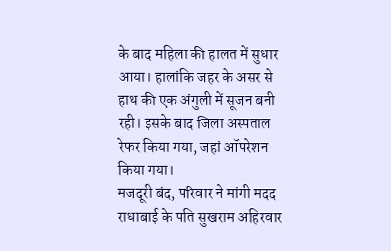के बाद महिला की हालत में सुधार आया। हालांकि जहर के असर से हाथ की एक अंगुली में सूजन बनी रही। इसके बाद जिला अस्पताल रेफर किया गया, जहां ऑपरेशन किया गया।
मजदूरी बंद, परिवार ने मांगी मदद
राधाबाई के पति सुखराम अहिरवार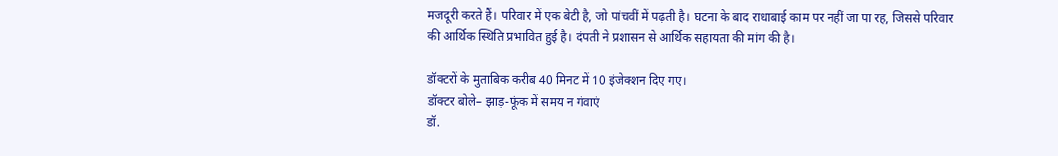मजदूरी करते हैं। परिवार में एक बेटी है, जो पांचवीं में पढ़ती है। घटना के बाद राधाबाई काम पर नहीं जा पा रह, जिससे परिवार की आर्थिक स्थिति प्रभावित हुई है। दंपती ने प्रशासन से आर्थिक सहायता की मांग की है।

डॉक्टरों के मुताबिक करीब 40 मिनट में 10 इंजेक्शन दिए गए।
डॉक्टर बोले– झाड़-फूंक में समय न गंवाएं
डॉ.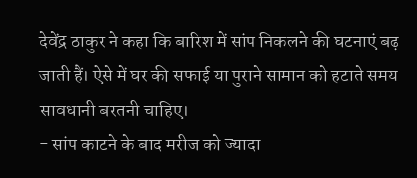देवेंद्र ठाकुर ने कहा कि बारिश में सांप निकलने की घटनाएं बढ़ जाती हैं। ऐसे में घर की सफाई या पुराने सामान को हटाते समय सावधानी बरतनी चाहिए।
- सांप काटने के बाद मरीज को ज्यादा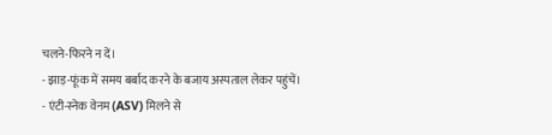चलने-फिरने न दें।
- झाड़-फूंक में समय बर्बाद करने के बजाय अस्पताल लेकर पहुंचें।
- एंटी-स्नेक वेनम (ASV) मिलने से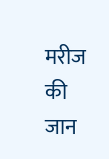मरीज की जान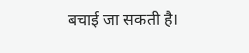बचाई जा सकती है।